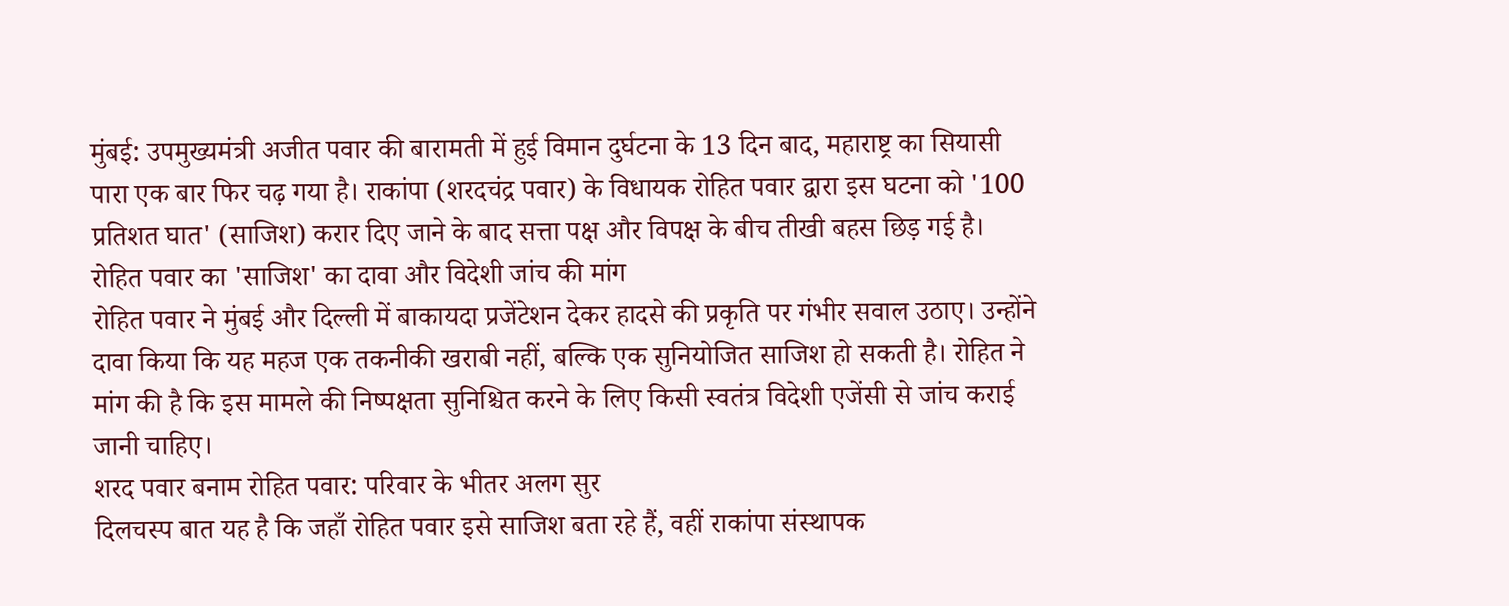मुंबई: उपमुख्यमंत्री अजीत पवार की बारामती में हुई विमान दुर्घटना के 13 दिन बाद, महाराष्ट्र का सियासी पारा एक बार फिर चढ़ गया है। राकांपा (शरदचंद्र पवार) के विधायक रोहित पवार द्वारा इस घटना को '100 प्रतिशत घात' (साजिश) करार दिए जाने के बाद सत्ता पक्ष और विपक्ष के बीच तीखी बहस छिड़ गई है।
रोहित पवार का 'साजिश' का दावा और विदेशी जांच की मांग
रोहित पवार ने मुंबई और दिल्ली में बाकायदा प्रजेंटेशन देकर हादसे की प्रकृति पर गंभीर सवाल उठाए। उन्होंने दावा किया कि यह महज एक तकनीकी खराबी नहीं, बल्कि एक सुनियोजित साजिश हो सकती है। रोहित ने मांग की है कि इस मामले की निष्पक्षता सुनिश्चित करने के लिए किसी स्वतंत्र विदेशी एजेंसी से जांच कराई जानी चाहिए।
शरद पवार बनाम रोहित पवार: परिवार के भीतर अलग सुर
दिलचस्प बात यह है कि जहाँ रोहित पवार इसे साजिश बता रहे हैं, वहीं राकांपा संस्थापक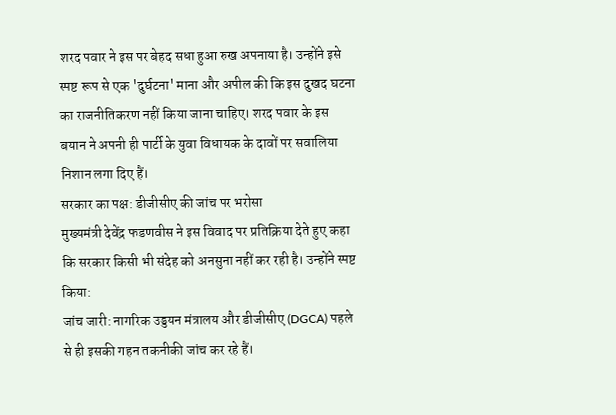शरद पवार ने इस पर बेहद सधा हुआ रुख अपनाया है। उन्होंने इसे स्पष्ट रूप से एक 'दुर्घटना' माना और अपील की कि इस दुखद घटना का राजनीतिकरण नहीं किया जाना चाहिए। शरद पवार के इस बयान ने अपनी ही पार्टी के युवा विधायक के दावों पर सवालिया निशान लगा दिए हैं।
सरकार का पक्ष: डीजीसीए की जांच पर भरोसा
मुख्यमंत्री देवेंद्र फडणवीस ने इस विवाद पर प्रतिक्रिया देते हुए कहा कि सरकार किसी भी संदेह को अनसुना नहीं कर रही है। उन्होंने स्पष्ट किया:
जांच जारी: नागरिक उड्डयन मंत्रालय और डीजीसीए (DGCA) पहले से ही इसकी गहन तकनीकी जांच कर रहे हैं।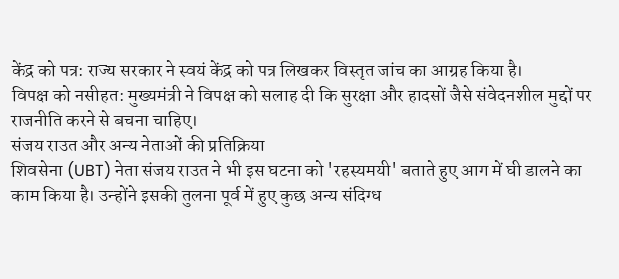केंद्र को पत्र: राज्य सरकार ने स्वयं केंद्र को पत्र लिखकर विस्तृत जांच का आग्रह किया है।
विपक्ष को नसीहत: मुख्यमंत्री ने विपक्ष को सलाह दी कि सुरक्षा और हादसों जैसे संवेदनशील मुद्दों पर राजनीति करने से बचना चाहिए।
संजय राउत और अन्य नेताओं की प्रतिक्रिया
शिवसेना (UBT) नेता संजय राउत ने भी इस घटना को 'रहस्यमयी' बताते हुए आग में घी डालने का काम किया है। उन्होंने इसकी तुलना पूर्व में हुए कुछ अन्य संदिग्ध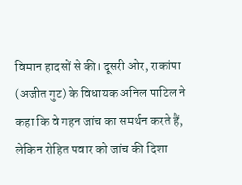विमान हादसों से की। दूसरी ओर, राकांपा (अजीत गुट) के विधायक अनिल पाटिल ने कहा कि वे गहन जांच का समर्थन करते हैं, लेकिन रोहित पवार को जांच की दिशा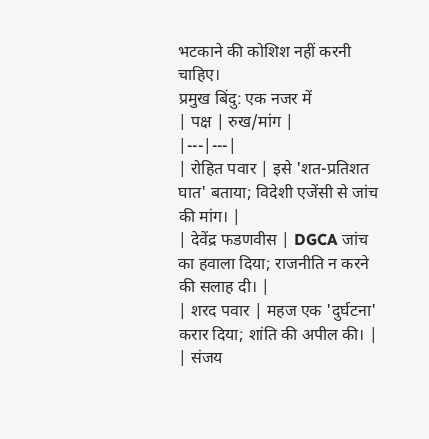भटकाने की कोशिश नहीं करनी चाहिए।
प्रमुख बिंदु: एक नजर में
| पक्ष | रुख/मांग |
|---|---|
| रोहित पवार | इसे 'शत-प्रतिशत घात' बताया; विदेशी एजेंसी से जांच की मांग। |
| देवेंद्र फडणवीस | DGCA जांच का हवाला दिया; राजनीति न करने की सलाह दी। |
| शरद पवार | महज एक 'दुर्घटना' करार दिया; शांति की अपील की। |
| संजय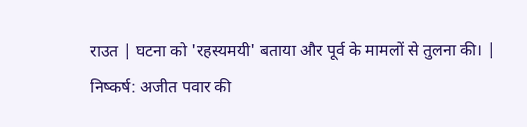राउत | घटना को 'रहस्यमयी' बताया और पूर्व के मामलों से तुलना की। |
निष्कर्ष: अजीत पवार की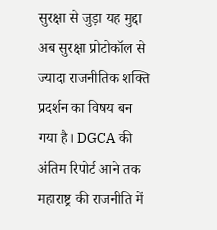सुरक्षा से जुड़ा यह मुद्दा अब सुरक्षा प्रोटोकॉल से ज्यादा राजनीतिक शक्ति प्रदर्शन का विषय बन गया है। DGCA की अंतिम रिपोर्ट आने तक महाराष्ट्र की राजनीति में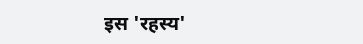इस 'रहस्य'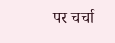पर चर्चा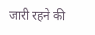जारी रहने की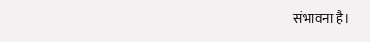संभावना है।